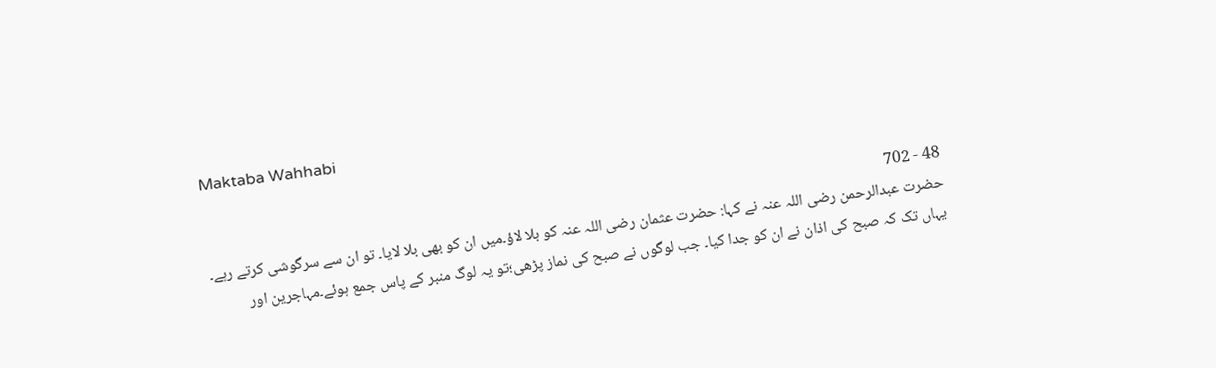Maktaba Wahhabi

48 - 702
حضرت عبدالرحمن رضی اللہ عنہ نے کہا: حضرت عثمان رضی اللہ عنہ کو بلا لاؤ۔میں ان کو بھی بلا لایا۔ تو ان سے سرگوشی کرتے رہے۔ یہاں تک کہ صبح کی اذان نے ان کو جدا کیا۔ جب لوگوں نے صبح کی نماز پڑھی؛تو یہ لوگ منبر کے پاس جمع ہوئے۔مہاجرین اور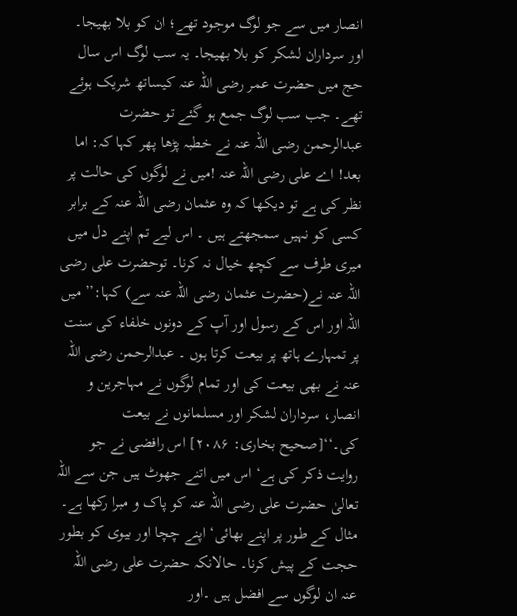انصار میں سے جو لوگ موجود تھے؛ ان کو بلا بھیجا۔ اور سرداران لشکر کو بلا بھیجا۔ یہ سب لوگ اس سال حج میں حضرت عمر رضی اللہ عنہ کیساتھ شریک ہوئے تھے۔ جب سب لوگ جمع ہو گئے تو حضرت عبدالرحمن رضی اللہ عنہ نے خطبہ پڑھا پھر کہا کہ: اما بعد! اے علی رضی اللہ عنہ !میں نے لوگوں کی حالت پر نظر کی ہے تو دیکھا کہ وہ عثمان رضی اللہ عنہ کے برابر کسی کو نہیں سمجھتے ہیں ۔ اس لیے تم اپنے دل میں میری طرف سے کچھ خیال نہ کرنا۔ توحضرت علی رضی اللہ عنہ نے(حضرت عثمان رضی اللہ عنہ سے) کہا:’’ میں اللہ اور اس کے رسول اور آپ کے دونوں خلفاء کی سنت پر تمہارے ہاتھ پر بیعت کرتا ہوں ۔ عبدالرحمن رضی اللہ عنہ نے بھی بیعت کی اور تمام لوگوں نے مہاجرین و انصار، سرداران لشکر اور مسلمانوں نے بیعت کی۔‘‘[صحیح بخاری: ۲۰۸۶] اس رافضی نے جو روایت ذکر کی ہے‘ اس میں اتنے جھوٹ ہیں جن سے اللہ تعالیٰ حضرت علی رضی اللہ عنہ کو پاک و مبرا رکھا ہے۔ مثال کے طور پر اپنے بھائی‘ اپنے چچا اور بیوی کو بطور حجت کے پیش کرنا۔ حالانکہ حضرت علی رضی اللہ عنہ ان لوگوں سے افضل ہیں ۔اور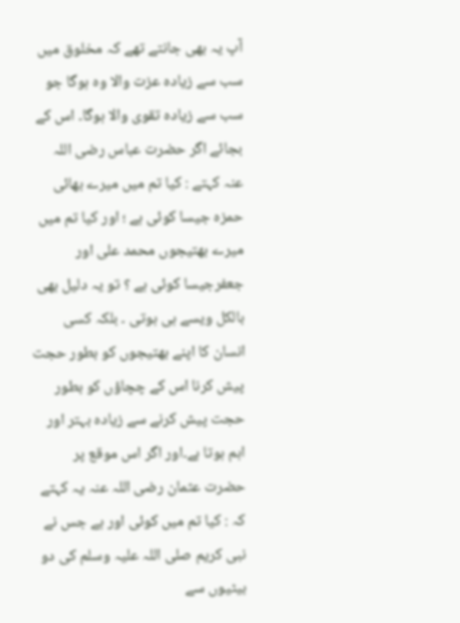آپ یہ بھی جانتے تھے کہ مخلوق میں سب سے زیادہ عزت والا وہ ہوگا جو سب سے زیادہ تقوی والا ہوگا۔ اس کے بجائے اگر حضرت عباس رضی اللہ عنہ کہتے : کیا تم میں میرے بھائی حمزہ جیسا کوئی ہے ؛ اور کیا تم میں میرے بھتیجوں محمد علی اور جعفرجیسا کوئی ہے ؟ تو یہ دلیل بھی بالکل ویسے ہی ہوتی ۔ بلکہ کسی انسان کا اپنے بھتیجوں کو بطور حجت پیش کرنا اس کے چچاؤں کو بطور حجت پیش کرنے سے زیادہ بہتر اور اہم ہوتا ہے۔اور اگر اس موقع پر حضرت عثمان رضی اللہ عنہ یہ کہتے کہ : کیا تم میں کوئی اور ہے جس نے نبی کریم صلی اللہ علیہ وسلم کی دو بیٹیوں سے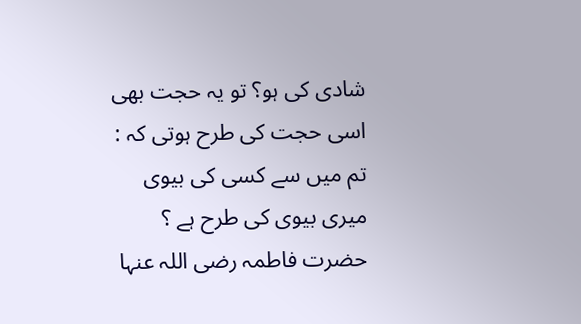شادی کی ہو؟ تو یہ حجت بھی اسی حجت کی طرح ہوتی کہ : تم میں سے کسی کی بیوی میری بیوی کی طرح ہے ؟ حضرت فاطمہ رضی اللہ عنہا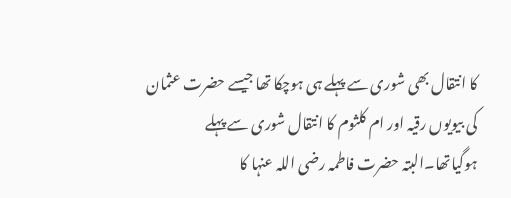کا انتقال بھی شوری سے پہلے ہی ہوچکا تھا جیسے حضرت عثمان کی بیویوں رقیہ اور ام کلثوم کا انتقال شوری سے پہلے ہوگیاتھا۔البتہ حضرت فاطمہ رضی اللہ عنہا کا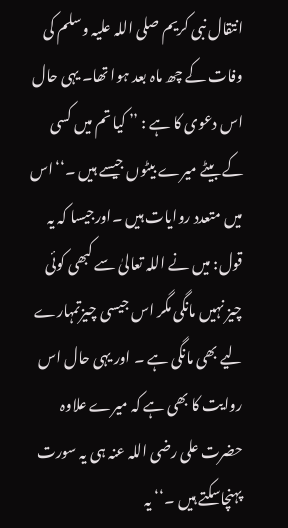انتقال نبی کریم صلی اللہ علیہ وسلم کی وفات کے چھ ماہ بعد ہوا تھا۔ یہی حال اس دعوی کا ہے : ’’ کیا تم میں کسی کے بیٹے میرے بیٹوں جیسے ہیں ۔‘‘اس میں متعدد روایات ہیں ۔اورجیسا کہ یہ قول: میں نے اللہ تعالیٰ سے کبھی کوئی چیز نہیں مانگی مگر اس جیسی چیزتمہارے لیے بھی مانگی ہے ۔ اور یہی حال اس روایت کا بھی ہے کہ میرے علاوہ حضرت علی رضی اللہ عنہ ہی یہ سورت پہنچاسکتے ہیں ۔‘‘ یہ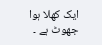ایک کھلا ہوا جھوٹ ہے ۔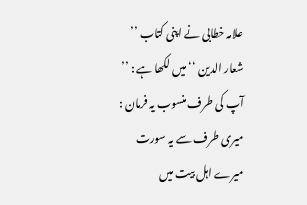علامہ خطابی نے اپنی کتاب ’’ شعار الدین ‘‘ میں لکھا ہے : ’’ آپ کی طرف منسوب یہ فرمان : میری طرف سے یہ سورت میرے اہل بیت میں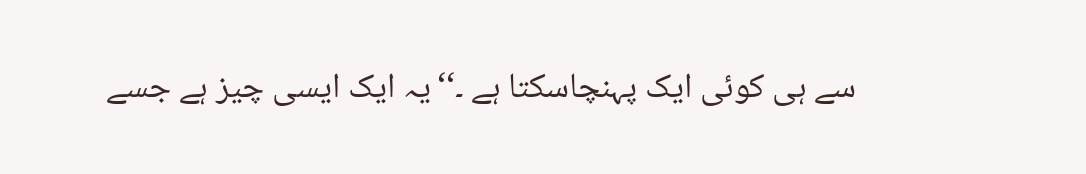سے ہی کوئی ایک پہنچاسکتا ہے ۔‘‘یہ ایک ایسی چیز ہے جسے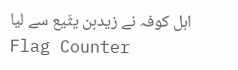اہل کوفہ نے زیدبن یثَیع سے لیا
Flag Counter